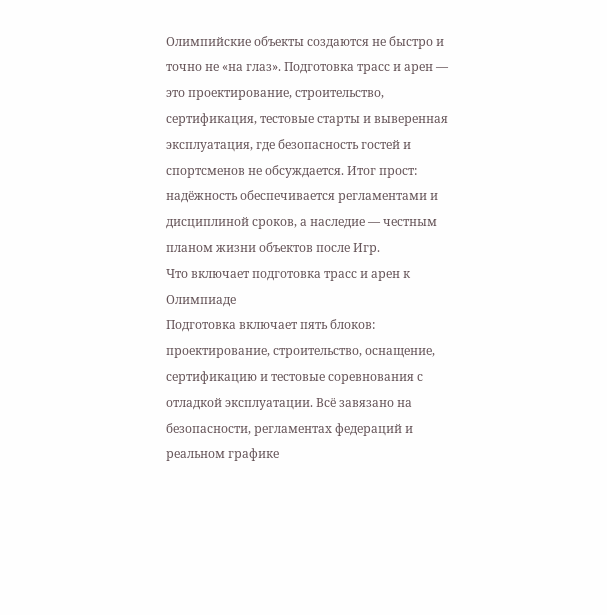Олимпийские объекты создаются не быстро и точно не «на глаз». Подготовка трасс и арен — это проектирование, строительство, сертификация, тестовые старты и выверенная эксплуатация, где безопасность гостей и спортсменов не обсуждается. Итог прост: надёжность обеспечивается регламентами и дисциплиной сроков, а наследие — честным планом жизни объектов после Игр.
Что включает подготовка трасс и арен к Олимпиаде
Подготовка включает пять блоков: проектирование, строительство, оснащение, сертификацию и тестовые соревнования с отладкой эксплуатации. Всё завязано на безопасности, регламентах федераций и реальном графике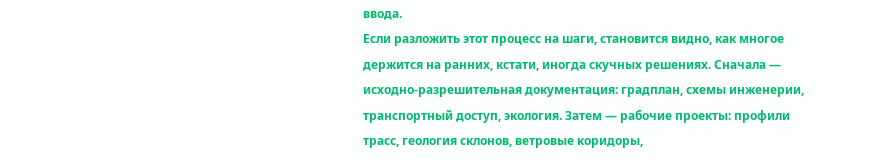ввода.
Если разложить этот процесс на шаги, становится видно, как многое держится на ранних, кстати, иногда скучных решениях. Сначала — исходно-разрешительная документация: градплан, схемы инженерии, транспортный доступ, экология. Затем — рабочие проекты: профили трасс, геология склонов, ветровые коридоры,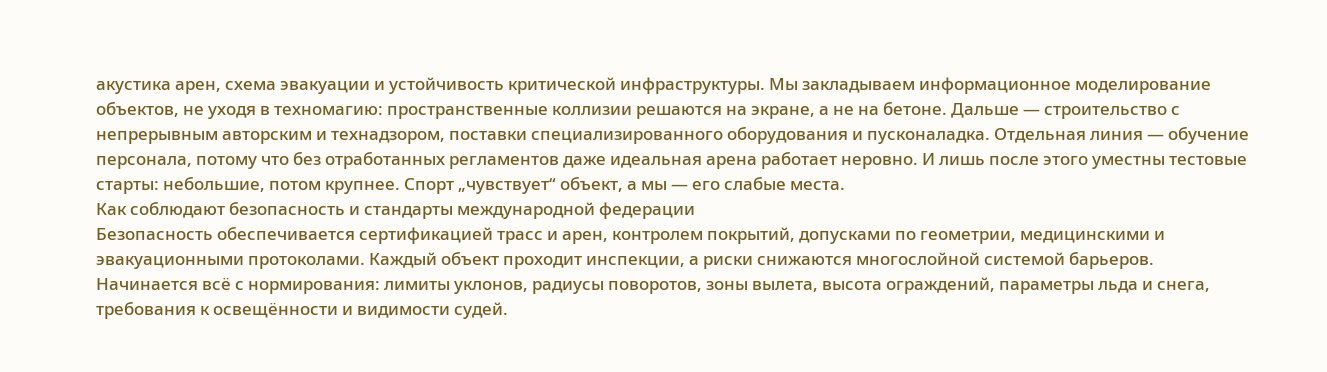акустика арен, схема эвакуации и устойчивость критической инфраструктуры. Мы закладываем информационное моделирование объектов, не уходя в техномагию: пространственные коллизии решаются на экране, а не на бетоне. Дальше — строительство с непрерывным авторским и технадзором, поставки специализированного оборудования и пусконаладка. Отдельная линия — обучение персонала, потому что без отработанных регламентов даже идеальная арена работает неровно. И лишь после этого уместны тестовые старты: небольшие, потом крупнее. Спорт „чувствует“ объект, а мы — его слабые места.
Как соблюдают безопасность и стандарты международной федерации
Безопасность обеспечивается сертификацией трасс и арен, контролем покрытий, допусками по геометрии, медицинскими и эвакуационными протоколами. Каждый объект проходит инспекции, а риски снижаются многослойной системой барьеров.
Начинается всё с нормирования: лимиты уклонов, радиусы поворотов, зоны вылета, высота ограждений, параметры льда и снега, требования к освещённости и видимости судей.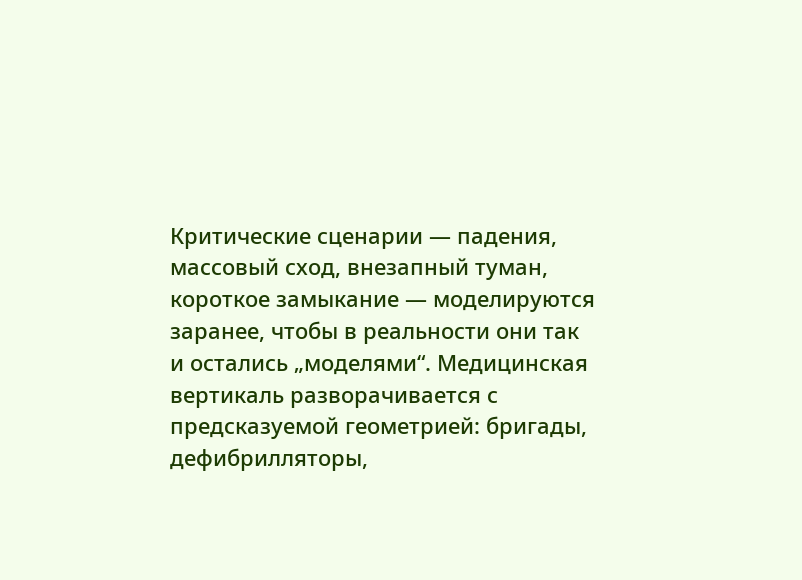Критические сценарии — падения, массовый сход, внезапный туман, короткое замыкание — моделируются заранее, чтобы в реальности они так и остались „моделями“. Медицинская вертикаль разворачивается с предсказуемой геометрией: бригады, дефибрилляторы,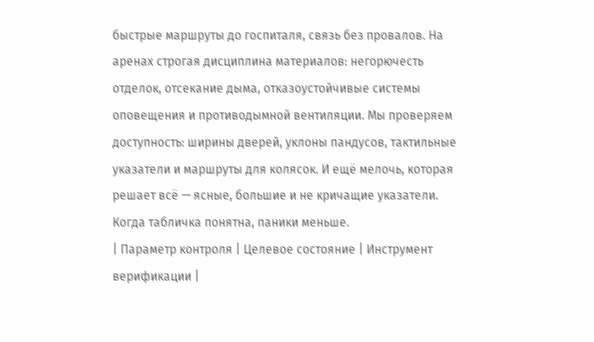быстрые маршруты до госпиталя, связь без провалов. На аренах строгая дисциплина материалов: негорючесть отделок, отсекание дыма, отказоустойчивые системы оповещения и противодымной вентиляции. Мы проверяем доступность: ширины дверей, уклоны пандусов, тактильные указатели и маршруты для колясок. И ещё мелочь, которая решает всё — ясные, большие и не кричащие указатели. Когда табличка понятна, паники меньше.
| Параметр контроля | Целевое состояние | Инструмент верификации |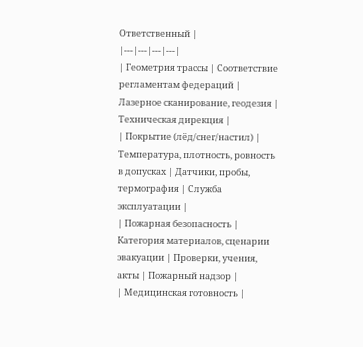Ответственный |
|---|---|---|---|
| Геометрия трассы | Соответствие регламентам федераций | Лазерное сканирование, геодезия | Техническая дирекция |
| Покрытие (лёд/снег/настил) | Температура, плотность, ровность в допусках | Датчики, пробы, термография | Служба эксплуатации |
| Пожарная безопасность | Категория материалов, сценарии эвакуации | Проверки, учения, акты | Пожарный надзор |
| Медицинская готовность |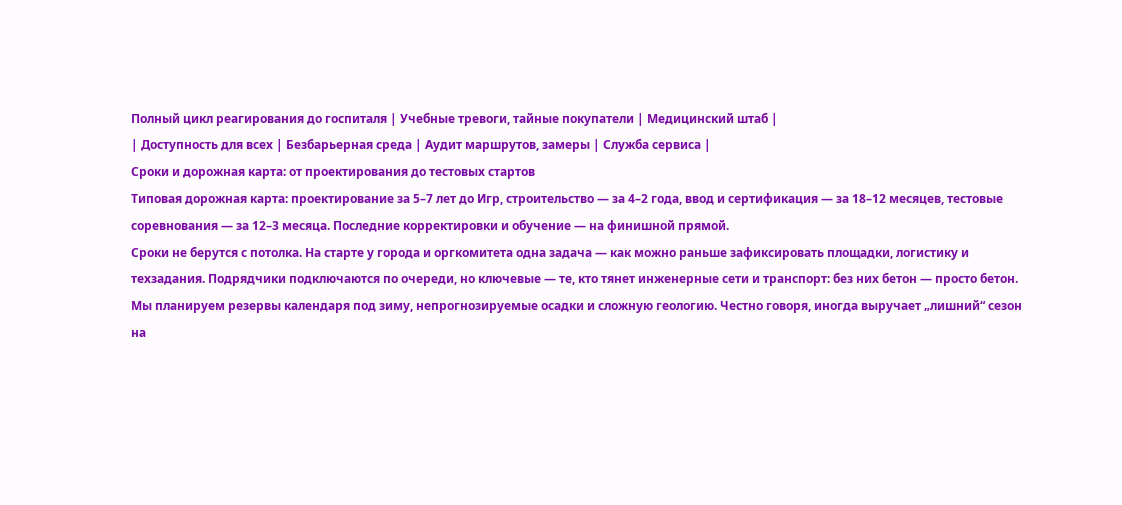Полный цикл реагирования до госпиталя | Учебные тревоги, тайные покупатели | Медицинский штаб |
| Доступность для всех | Безбарьерная среда | Аудит маршрутов, замеры | Служба сервиса |
Сроки и дорожная карта: от проектирования до тестовых стартов
Типовая дорожная карта: проектирование за 5–7 лет до Игр, строительство — за 4–2 года, ввод и сертификация — за 18–12 месяцев, тестовые соревнования — за 12–3 месяца. Последние корректировки и обучение — на финишной прямой.
Сроки не берутся с потолка. На старте у города и оргкомитета одна задача — как можно раньше зафиксировать площадки, логистику и техзадания. Подрядчики подключаются по очереди, но ключевые — те, кто тянет инженерные сети и транспорт: без них бетон — просто бетон. Мы планируем резервы календаря под зиму, непрогнозируемые осадки и сложную геологию. Честно говоря, иногда выручает „лишний“ сезон на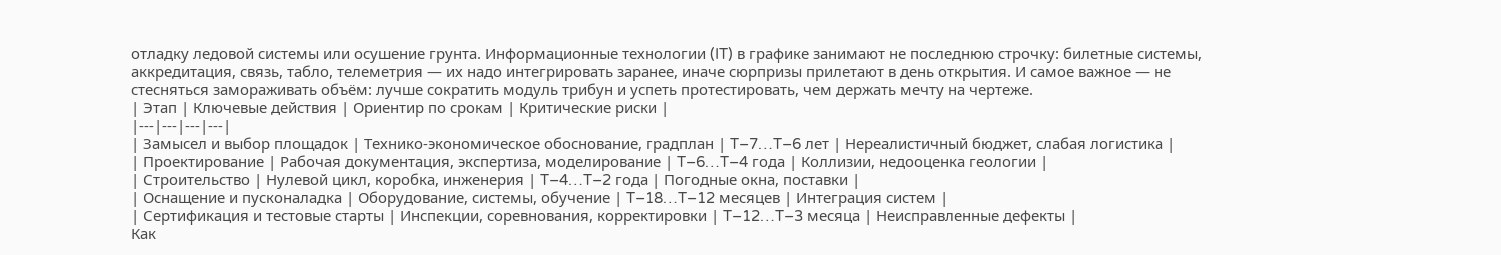отладку ледовой системы или осушение грунта. Информационные технологии (IT) в графике занимают не последнюю строчку: билетные системы, аккредитация, связь, табло, телеметрия — их надо интегрировать заранее, иначе сюрпризы прилетают в день открытия. И самое важное — не стесняться замораживать объём: лучше сократить модуль трибун и успеть протестировать, чем держать мечту на чертеже.
| Этап | Ключевые действия | Ориентир по срокам | Критические риски |
|---|---|---|---|
| Замысел и выбор площадок | Технико-экономическое обоснование, градплан | T–7…T–6 лет | Нереалистичный бюджет, слабая логистика |
| Проектирование | Рабочая документация, экспертиза, моделирование | T–6…T–4 года | Коллизии, недооценка геологии |
| Строительство | Нулевой цикл, коробка, инженерия | T–4…T–2 года | Погодные окна, поставки |
| Оснащение и пусконаладка | Оборудование, системы, обучение | T–18…T–12 месяцев | Интеграция систем |
| Сертификация и тестовые старты | Инспекции, соревнования, корректировки | T–12…T–3 месяца | Неисправленные дефекты |
Как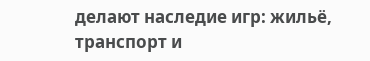делают наследие игр: жильё, транспорт и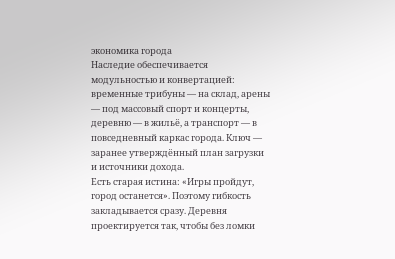экономика города
Наследие обеспечивается модульностью и конвертацией: временные трибуны — на склад, арены — под массовый спорт и концерты, деревню — в жильё, а транспорт — в повседневный каркас города. Ключ — заранее утверждённый план загрузки и источники дохода.
Есть старая истина: «Игры пройдут, город останется». Поэтому гибкость закладывается сразу. Деревня проектируется так, чтобы без ломки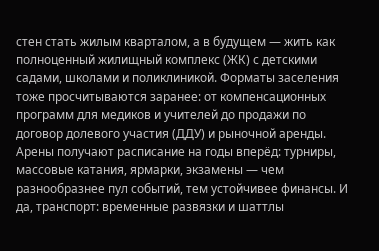стен стать жилым кварталом, а в будущем — жить как полноценный жилищный комплекс (ЖК) с детскими садами, школами и поликлиникой. Форматы заселения тоже просчитываются заранее: от компенсационных программ для медиков и учителей до продажи по договор долевого участия (ДДУ) и рыночной аренды. Арены получают расписание на годы вперёд: турниры, массовые катания, ярмарки, экзамены — чем разнообразнее пул событий, тем устойчивее финансы. И да, транспорт: временные развязки и шаттлы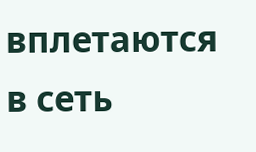вплетаются в сеть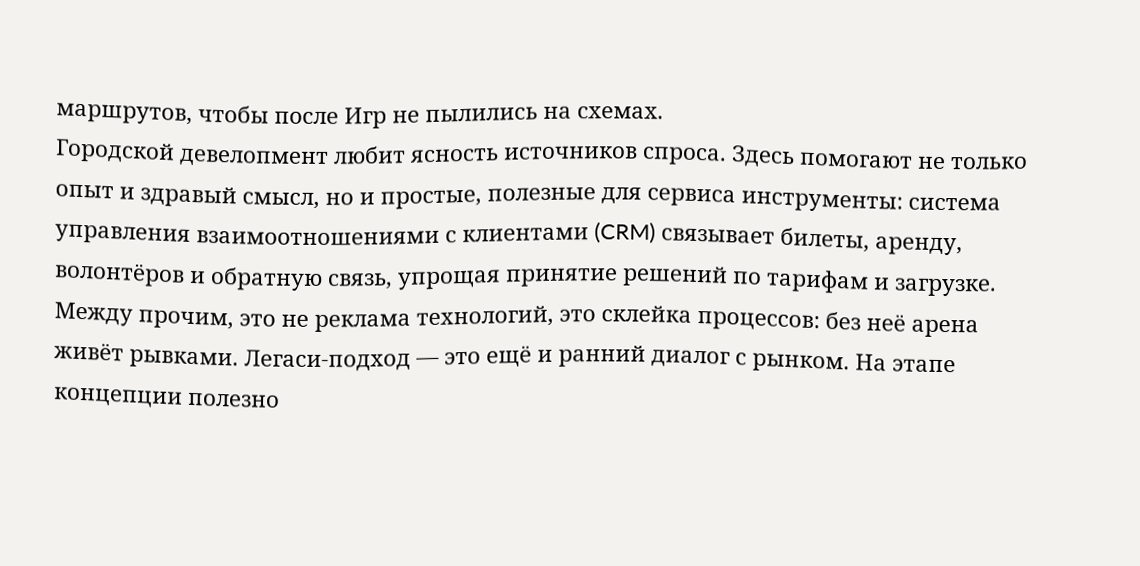маршрутов, чтобы после Игр не пылились на схемах.
Городской девелопмент любит ясность источников спроса. Здесь помогают не только опыт и здравый смысл, но и простые, полезные для сервиса инструменты: система управления взаимоотношениями с клиентами (CRM) связывает билеты, аренду, волонтёров и обратную связь, упрощая принятие решений по тарифам и загрузке. Между прочим, это не реклама технологий, это склейка процессов: без неё арена живёт рывками. Легаси-подход — это ещё и ранний диалог с рынком. На этапе концепции полезно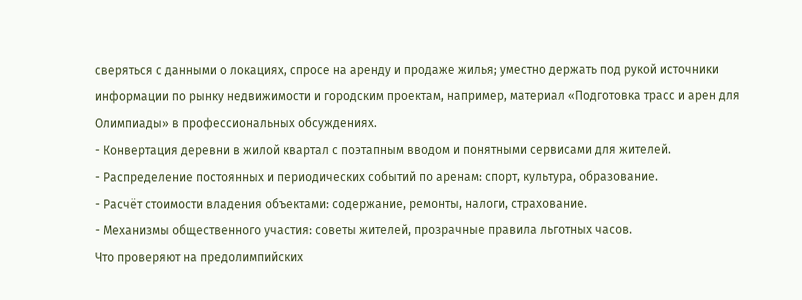сверяться с данными о локациях, спросе на аренду и продаже жилья; уместно держать под рукой источники информации по рынку недвижимости и городским проектам, например, материал «Подготовка трасс и арен для Олимпиады» в профессиональных обсуждениях.
- Конвертация деревни в жилой квартал с поэтапным вводом и понятными сервисами для жителей.
- Распределение постоянных и периодических событий по аренам: спорт, культура, образование.
- Расчёт стоимости владения объектами: содержание, ремонты, налоги, страхование.
- Механизмы общественного участия: советы жителей, прозрачные правила льготных часов.
Что проверяют на предолимпийских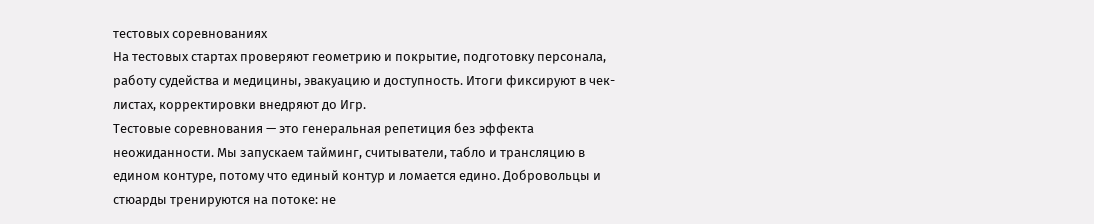тестовых соревнованиях
На тестовых стартах проверяют геометрию и покрытие, подготовку персонала, работу судейства и медицины, эвакуацию и доступность. Итоги фиксируют в чек-листах, корректировки внедряют до Игр.
Тестовые соревнования — это генеральная репетиция без эффекта неожиданности. Мы запускаем тайминг, считыватели, табло и трансляцию в едином контуре, потому что единый контур и ломается едино. Добровольцы и стюарды тренируются на потоке: не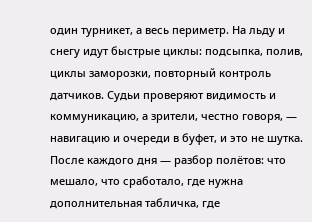один турникет, а весь периметр. На льду и снегу идут быстрые циклы: подсыпка, полив, циклы заморозки, повторный контроль датчиков. Судьи проверяют видимость и коммуникацию, а зрители, честно говоря, — навигацию и очереди в буфет, и это не шутка. После каждого дня — разбор полётов: что мешало, что сработало, где нужна дополнительная табличка, где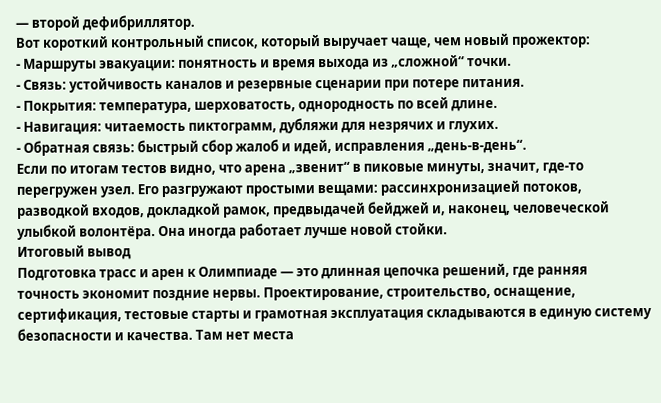— второй дефибриллятор.
Вот короткий контрольный список, который выручает чаще, чем новый прожектор:
- Маршруты эвакуации: понятность и время выхода из „сложной“ точки.
- Связь: устойчивость каналов и резервные сценарии при потере питания.
- Покрытия: температура, шерховатость, однородность по всей длине.
- Навигация: читаемость пиктограмм, дубляжи для незрячих и глухих.
- Обратная связь: быстрый сбор жалоб и идей, исправления „день-в-день“.
Если по итогам тестов видно, что арена „звенит“ в пиковые минуты, значит, где-то перегружен узел. Его разгружают простыми вещами: рассинхронизацией потоков, разводкой входов, докладкой рамок, предвыдачей бейджей и, наконец, человеческой улыбкой волонтёра. Она иногда работает лучше новой стойки.
Итоговый вывод
Подготовка трасс и арен к Олимпиаде — это длинная цепочка решений, где ранняя точность экономит поздние нервы. Проектирование, строительство, оснащение, сертификация, тестовые старты и грамотная эксплуатация складываются в единую систему безопасности и качества. Там нет места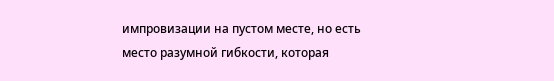импровизации на пустом месте, но есть место разумной гибкости, которая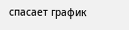спасает график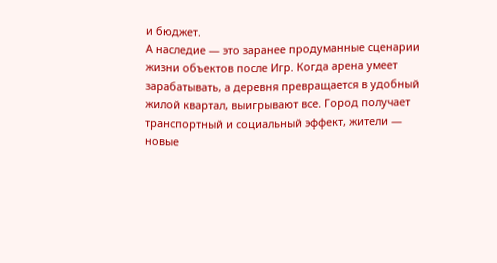и бюджет.
А наследие — это заранее продуманные сценарии жизни объектов после Игр. Когда арена умеет зарабатывать, а деревня превращается в удобный жилой квартал, выигрывают все. Город получает транспортный и социальный эффект, жители — новые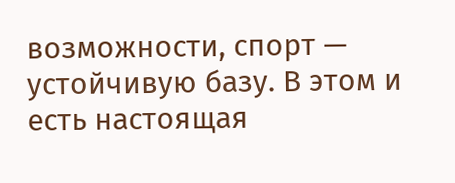возможности, спорт — устойчивую базу. В этом и есть настоящая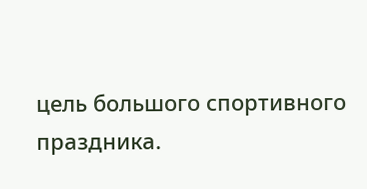цель большого спортивного праздника.